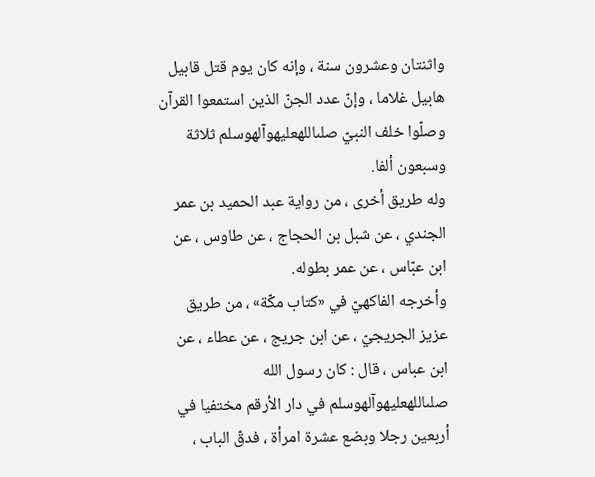واثنتان وعشرون سنة ، وإنه كان يوم قتل قابيل هابيل غلاما ، وإنّ عدد الجنّ الذين استمعوا القرآن وصلّوا خلف النبيّ صلىاللهعليهوآلهوسلم ثلاثة وسبعون ألفا.
وله طريق أخرى ، من رواية عبد الحميد بن عمر الجندي ، عن شبل بن الحجاج ، عن طاوس ، عن ابن عبّاس ، عن عمر بطوله.
وأخرجه الفاكهيّ في «كتاب مكّة» ، من طريق عزيز الجريجيّ ، عن ابن جريج ، عن عطاء ، عن ابن عباس ، قال : كان رسول الله صلىاللهعليهوآلهوسلم في دار الأرقم مختفيا في أربعين رجلا وبضع عشرة امرأة ، فدقّ الباب ،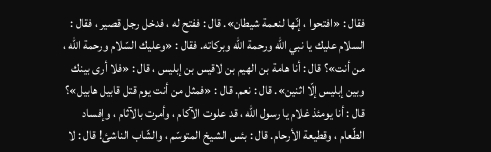فقال : «افتحوا ، إنّها لنعمة شيطان». قال : ففتح له ، فدخل رجل قصير ، فقال : السلام عليك يا نبي الله ورحمة الله وبركاته. فقال : «وعليك السّلام ورحمة الله ، من أنت»؟ قال : أنا هامة بن الهيم بن لاقيس بن إبليس ، قال : «فلا أرى بينك وبين إبليس إلّا اثنين». قال : نعم. قال : «فمثل من أنت يوم قتل قابيل هابيل»؟ قال : أنا يومئذ غلام يا رسول الله ، قد علوت الآكام ، وأمرت بالآثام ، وإفساد الطّعام ، وقطيعة الأرحام. قال : بئس الشيخ المتوسّم ، والشّاب الناشئ! قال : لا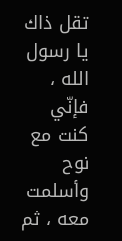تقل ذاك يا رسول الله ، فإنّي كنت مع نوح وأسلمت معه ، ثم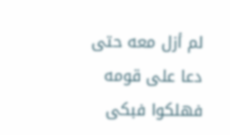لم أزل معه حتى دعا على قومه فهلكوا فبكى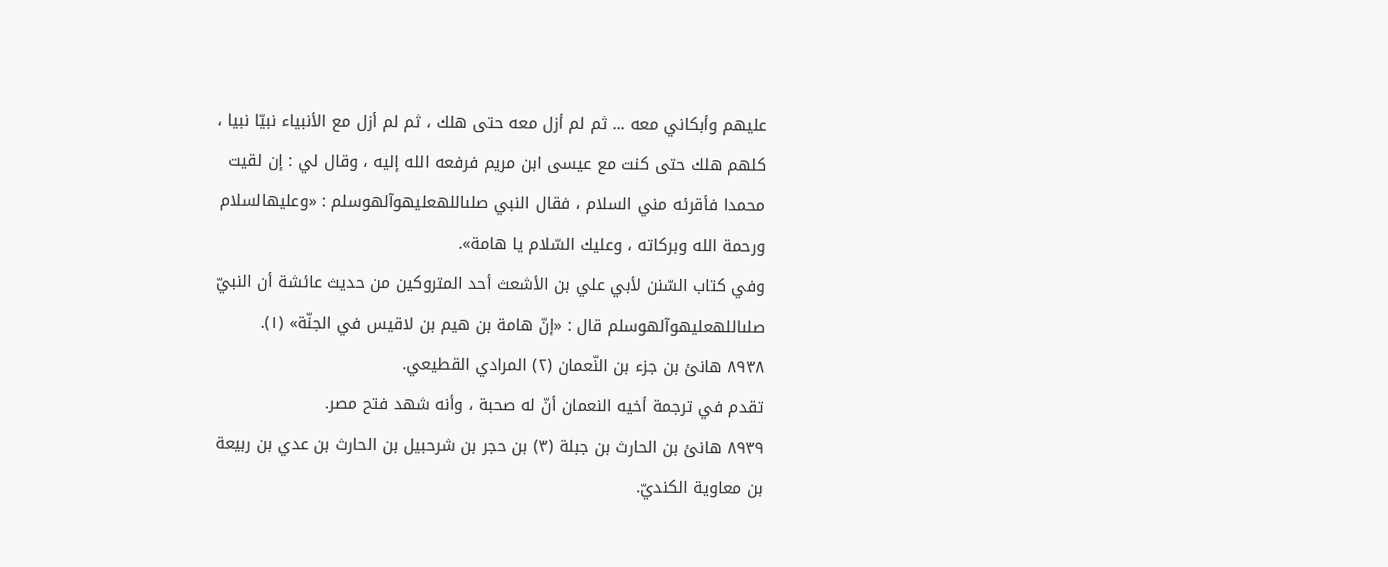عليهم وأبكاني معه ... ثم لم أزل معه حتى هلك ، ثم لم أزل مع الأنبياء نبيّا نبيا ، كلهم هلك حتى كنت مع عيسى ابن مريم فرفعه الله إليه ، وقال لي : إن لقيت محمدا فأقرئه مني السلام ، فقال النبي صلىاللهعليهوآلهوسلم : «وعليهالسلام ورحمة الله وبركاته ، وعليك السّلام يا هامة».
وفي كتاب السّنن لأبي علي بن الأشعث أحد المتروكين من حديث عائشة أن النبيّ صلىاللهعليهوآلهوسلم قال : «إنّ هامة بن هيم بن لاقيس في الجنّة» (١).
٨٩٣٨ هانئ بن جزء بن النّعمان (٢) المرادي القطيعي.
تقدم في ترجمة أخيه النعمان أنّ له صحبة ، وأنه شهد فتح مصر.
٨٩٣٩ هانئ بن الحارث بن جبلة (٣) بن حجر بن شرحبيل بن الحارث بن عدي بن ربيعة بن معاوية الكنديّ.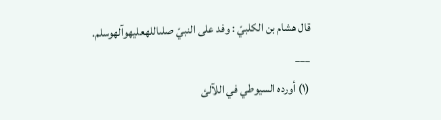قال هشام بن الكلبيّ : وفد على النبيّ صلىاللهعليهوآلهوسلم.
___
(١) أورده السيوطي في اللآلئ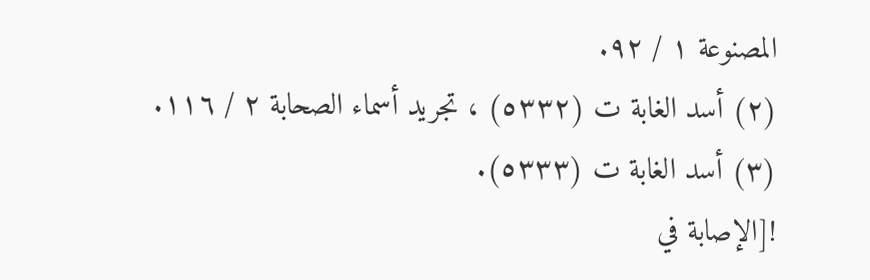المصنوعة ١ / ٩٢.
(٢) أسد الغابة ت (٥٣٣٢) ، تجريد أسماء الصحابة ٢ / ١١٦.
(٣) أسد الغابة ت (٥٣٣٣).
![الإصابة في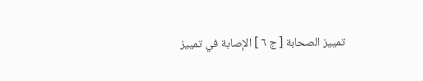تمييز الصحابة [ ج ٦ ] الإصابة في تمييز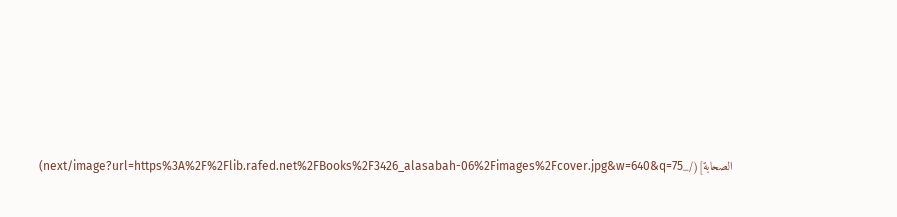الصحابة](/_next/image?url=https%3A%2F%2Flib.rafed.net%2FBooks%2F3426_alasabah-06%2Fimages%2Fcover.jpg&w=640&q=75)